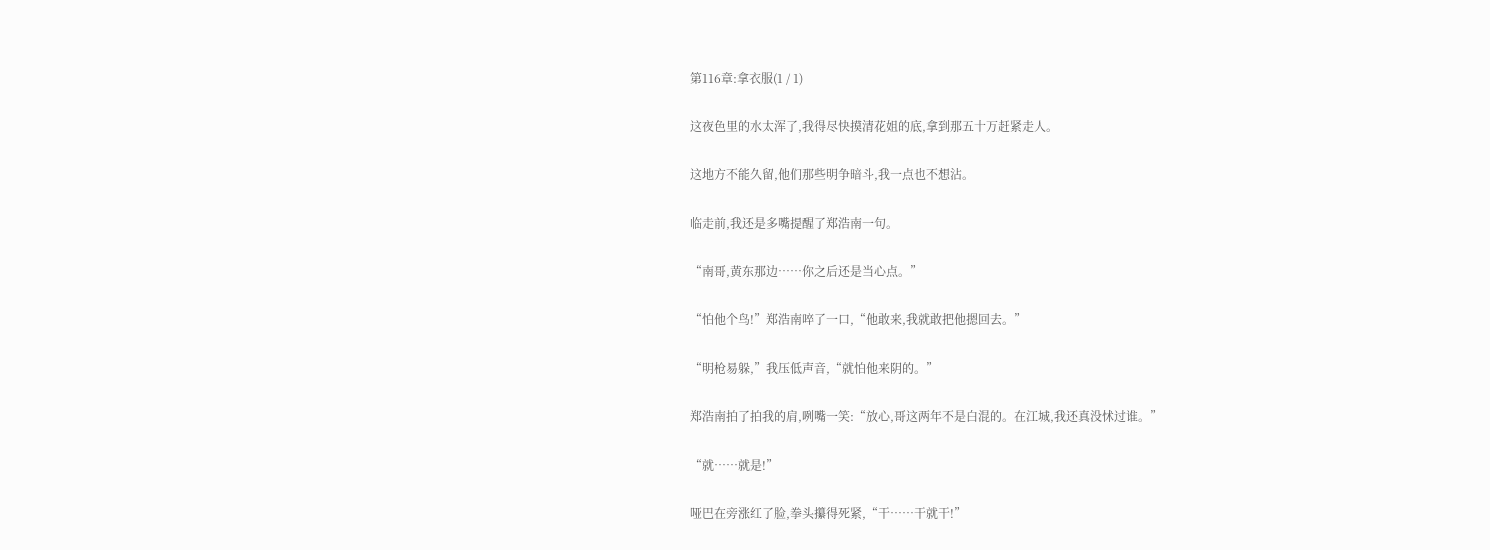第116章:拿衣服(1 / 1)

这夜色里的水太浑了,我得尽快摸清花姐的底,拿到那五十万赶紧走人。

这地方不能久留,他们那些明争暗斗,我一点也不想沾。

临走前,我还是多嘴提醒了郑浩南一句。

“南哥,黄东那边……你之后还是当心点。”

“怕他个鸟!”郑浩南啐了一口,“他敢来,我就敢把他摁回去。”

“明枪易躲,”我压低声音,“就怕他来阴的。”

郑浩南拍了拍我的肩,咧嘴一笑:“放心,哥这两年不是白混的。在江城,我还真没怵过谁。”

“就……就是!”

哑巴在旁涨红了脸,拳头攥得死紧,“干……干就干!”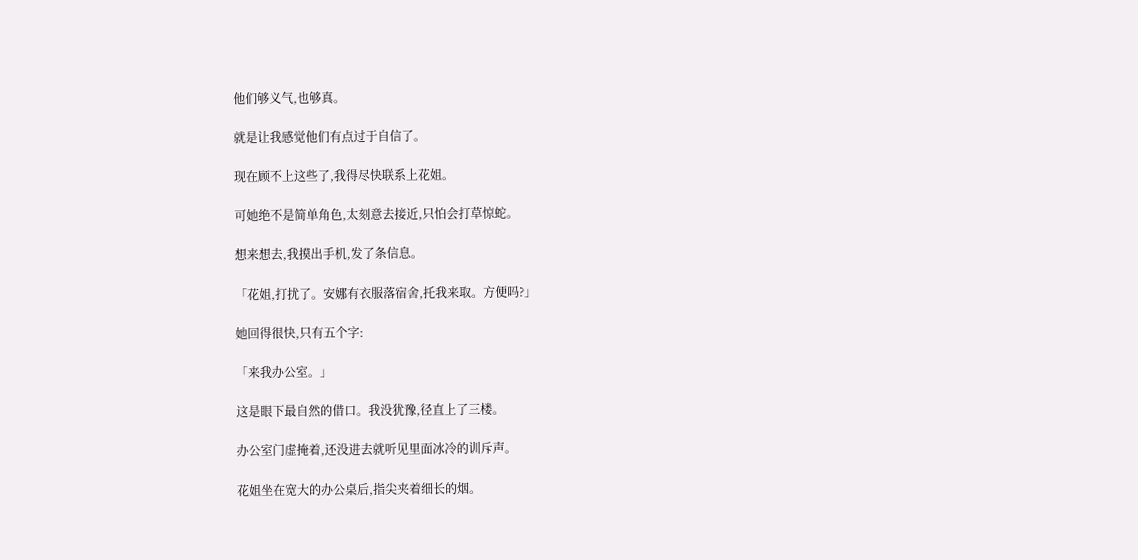他们够义气,也够真。

就是让我感觉他们有点过于自信了。

现在顾不上这些了,我得尽快联系上花姐。

可她绝不是简单角色,太刻意去接近,只怕会打草惊蛇。

想来想去,我摸出手机,发了条信息。

「花姐,打扰了。安娜有衣服落宿舍,托我来取。方便吗?」

她回得很快,只有五个字:

「来我办公室。」

这是眼下最自然的借口。我没犹豫,径直上了三楼。

办公室门虚掩着,还没进去就听见里面冰冷的训斥声。

花姐坐在宽大的办公桌后,指尖夹着细长的烟。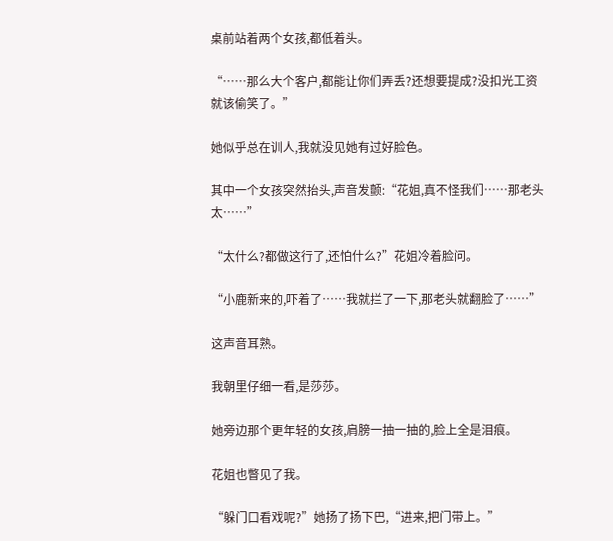桌前站着两个女孩,都低着头。

“……那么大个客户,都能让你们弄丢?还想要提成?没扣光工资就该偷笑了。”

她似乎总在训人,我就没见她有过好脸色。

其中一个女孩突然抬头,声音发颤:“花姐,真不怪我们……那老头太……”

“太什么?都做这行了,还怕什么?”花姐冷着脸问。

“小鹿新来的,吓着了……我就拦了一下,那老头就翻脸了……”

这声音耳熟。

我朝里仔细一看,是莎莎。

她旁边那个更年轻的女孩,肩膀一抽一抽的,脸上全是泪痕。

花姐也瞥见了我。

“躲门口看戏呢?”她扬了扬下巴,“进来,把门带上。”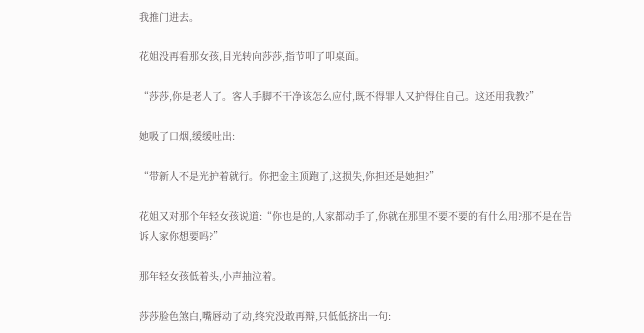我推门进去。

花姐没再看那女孩,目光转向莎莎,指节叩了叩桌面。

“莎莎,你是老人了。客人手脚不干净该怎么应付,既不得罪人又护得住自己。这还用我教?”

她吸了口烟,缓缓吐出:

“带新人不是光护着就行。你把金主顶跑了,这损失,你担还是她担?”

花姐又对那个年轻女孩说道:“你也是的,人家都动手了,你就在那里不要不要的有什么用?那不是在告诉人家你想要吗?”

那年轻女孩低着头,小声抽泣着。

莎莎脸色煞白,嘴唇动了动,终究没敢再辩,只低低挤出一句: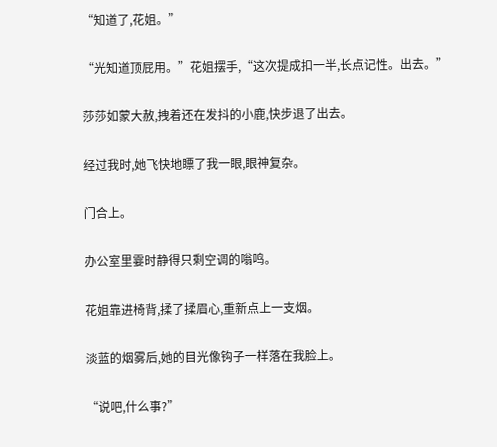“知道了,花姐。”

“光知道顶屁用。”花姐摆手,“这次提成扣一半,长点记性。出去。”

莎莎如蒙大赦,拽着还在发抖的小鹿,快步退了出去。

经过我时,她飞快地瞟了我一眼,眼神复杂。

门合上。

办公室里霎时静得只剩空调的嗡鸣。

花姐靠进椅背,揉了揉眉心,重新点上一支烟。

淡蓝的烟雾后,她的目光像钩子一样落在我脸上。

“说吧,什么事?”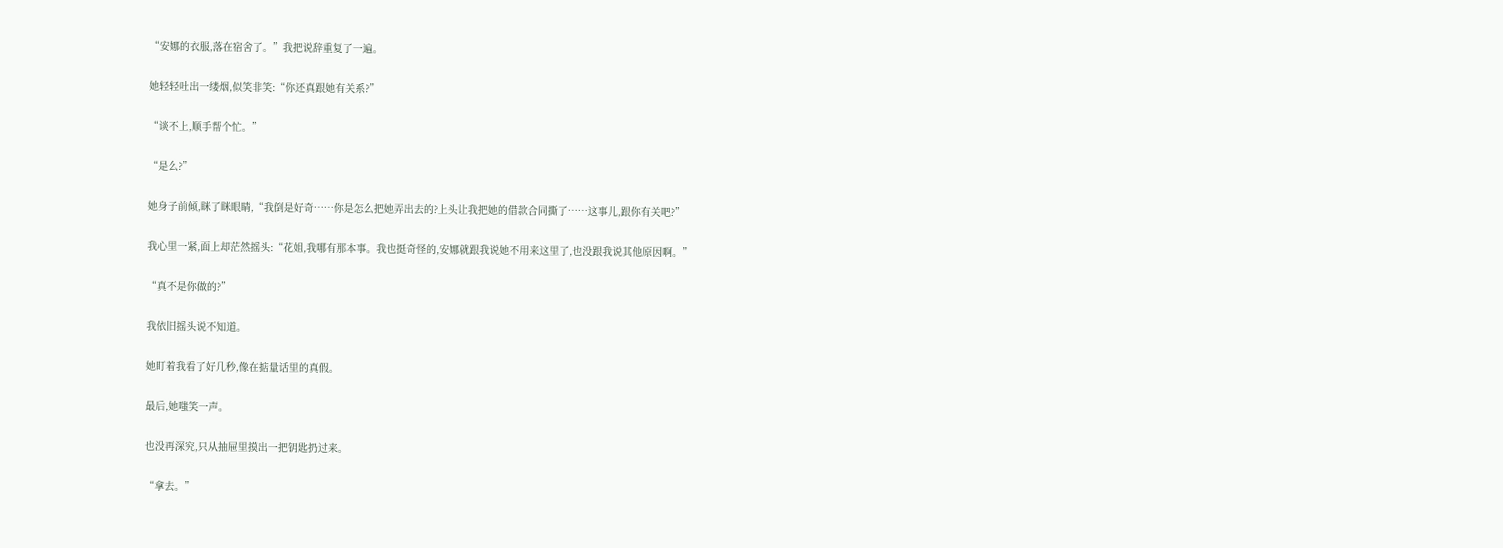“安娜的衣服,落在宿舍了。”我把说辞重复了一遍。

她轻轻吐出一缕烟,似笑非笑:“你还真跟她有关系?”

“谈不上,顺手帮个忙。”

“是么?”

她身子前倾,眯了眯眼睛,“我倒是好奇……你是怎么把她弄出去的?上头让我把她的借款合同撕了……这事儿,跟你有关吧?”

我心里一紧,面上却茫然摇头:“花姐,我哪有那本事。我也挺奇怪的,安娜就跟我说她不用来这里了,也没跟我说其他原因啊。”

“真不是你做的?”

我依旧摇头说不知道。

她盯着我看了好几秒,像在掂量话里的真假。

最后,她嗤笑一声。

也没再深究,只从抽屉里摸出一把钥匙扔过来。

“拿去。”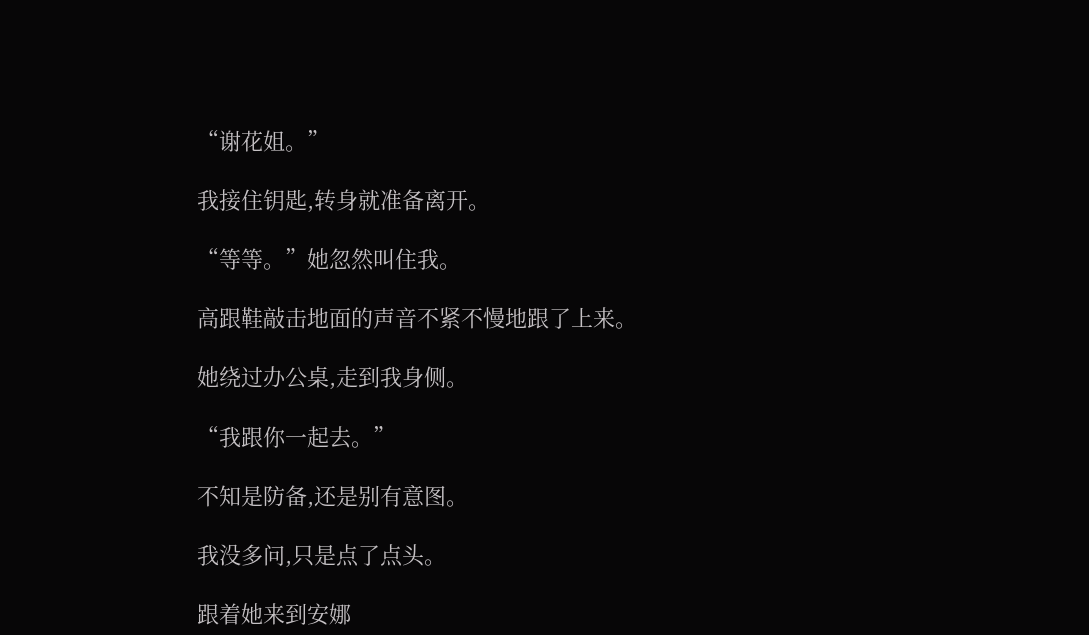“谢花姐。”

我接住钥匙,转身就准备离开。

“等等。”她忽然叫住我。

高跟鞋敲击地面的声音不紧不慢地跟了上来。

她绕过办公桌,走到我身侧。

“我跟你一起去。”

不知是防备,还是别有意图。

我没多问,只是点了点头。

跟着她来到安娜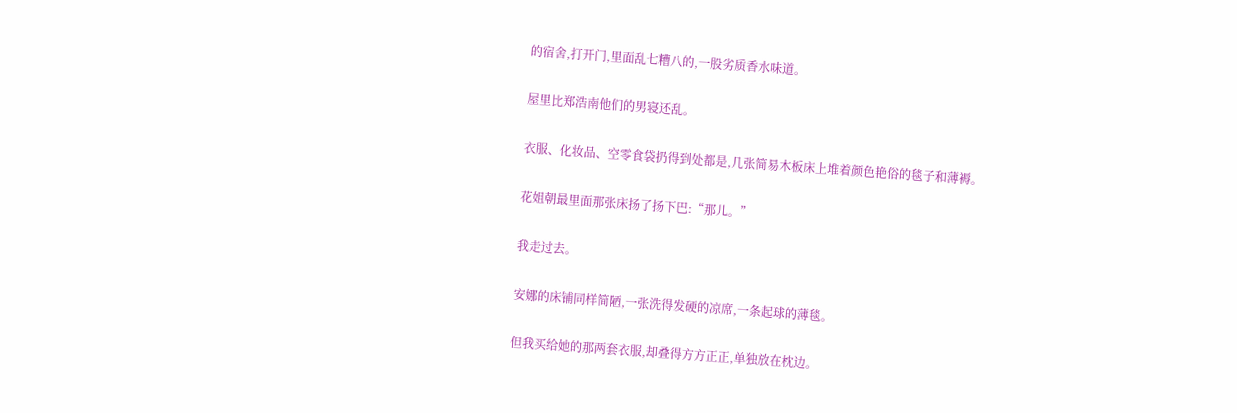的宿舍,打开门,里面乱七糟八的,一股劣质香水味道。

屋里比郑浩南他们的男寝还乱。

衣服、化妆品、空零食袋扔得到处都是,几张简易木板床上堆着颜色艳俗的毯子和薄褥。

花姐朝最里面那张床扬了扬下巴:“那儿。”

我走过去。

安娜的床铺同样简陋,一张洗得发硬的凉席,一条起球的薄毯。

但我买给她的那两套衣服,却叠得方方正正,单独放在枕边。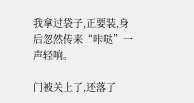我拿过袋子,正要装,身后忽然传来“咔哒”一声轻响。

门被关上了,还落了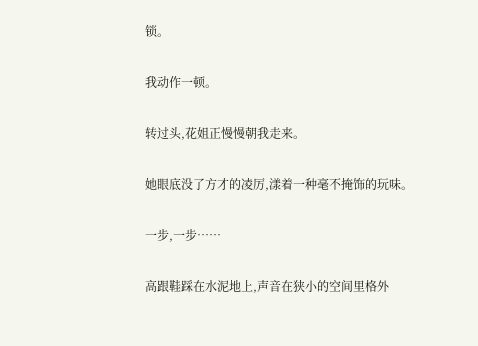锁。

我动作一顿。

转过头,花姐正慢慢朝我走来。

她眼底没了方才的凌厉,漾着一种毫不掩饰的玩味。

一步,一步……

高跟鞋踩在水泥地上,声音在狭小的空间里格外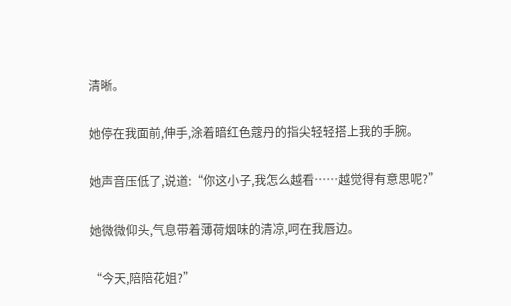清晰。

她停在我面前,伸手,涂着暗红色蔻丹的指尖轻轻搭上我的手腕。

她声音压低了,说道:“你这小子,我怎么越看……越觉得有意思呢?”

她微微仰头,气息带着薄荷烟味的清凉,呵在我唇边。

“今天,陪陪花姐?”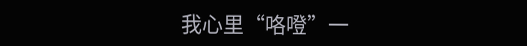我心里“咯噔”一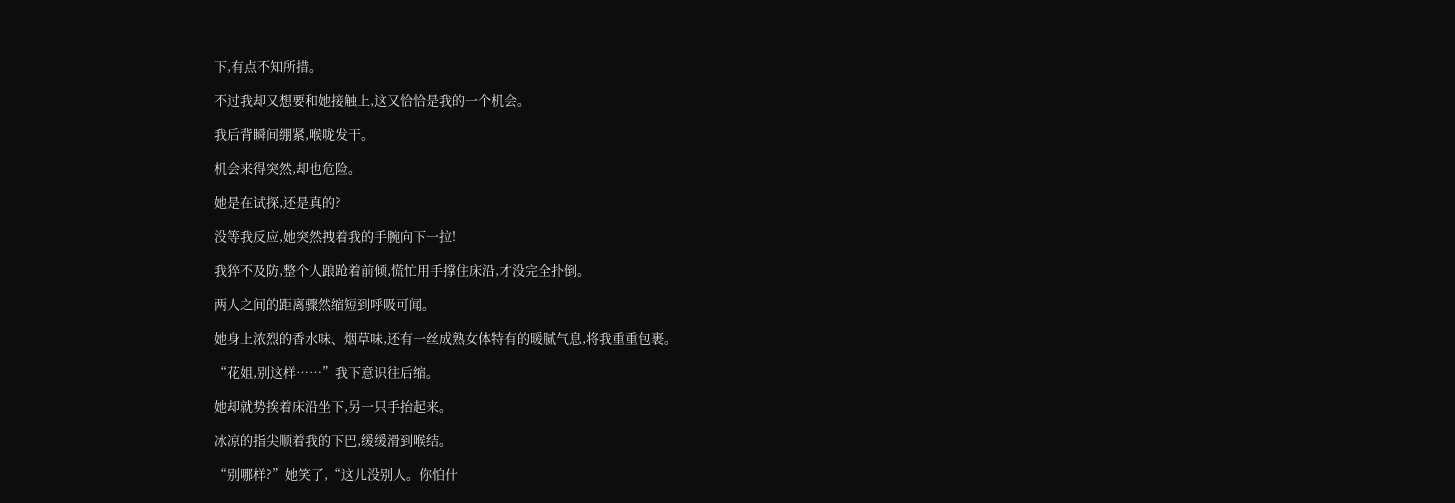下,有点不知所措。

不过我却又想要和她接触上,这又恰恰是我的一个机会。

我后背瞬间绷紧,喉咙发干。

机会来得突然,却也危险。

她是在试探,还是真的?

没等我反应,她突然拽着我的手腕向下一拉!

我猝不及防,整个人踉跄着前倾,慌忙用手撑住床沿,才没完全扑倒。

两人之间的距离骤然缩短到呼吸可闻。

她身上浓烈的香水味、烟草味,还有一丝成熟女体特有的暖腻气息,将我重重包裹。

“花姐,别这样……”我下意识往后缩。

她却就势挨着床沿坐下,另一只手抬起来。

冰凉的指尖顺着我的下巴,缓缓滑到喉结。

“别哪样?”她笑了,“这儿没别人。你怕什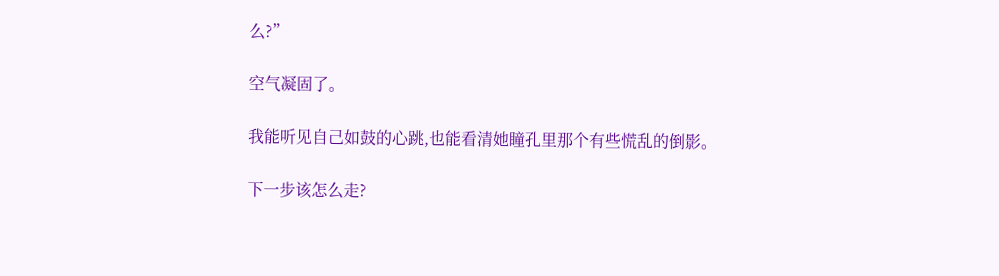么?”

空气凝固了。

我能听见自己如鼓的心跳,也能看清她瞳孔里那个有些慌乱的倒影。

下一步该怎么走?